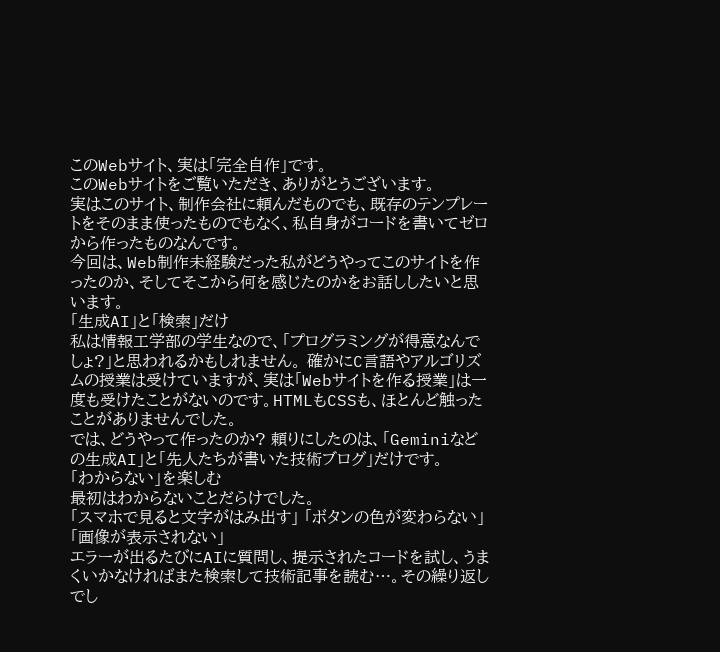このWebサイト、実は「完全自作」です。
このWebサイトをご覧いただき、ありがとうございます。
実はこのサイト、制作会社に頼んだものでも、既存のテンプレートをそのまま使ったものでもなく、私自身がコードを書いてゼロから作ったものなんです。
今回は、Web制作未経験だった私がどうやってこのサイトを作ったのか、そしてそこから何を感じたのかをお話ししたいと思います。
「生成AI」と「検索」だけ
私は情報工学部の学生なので、「プログラミングが得意なんでしょ?」と思われるかもしれません。 確かにC言語やアルゴリズムの授業は受けていますが、実は「Webサイトを作る授業」は一度も受けたことがないのです。HTMLもCSSも、ほとんど触ったことがありませんでした。
では、どうやって作ったのか? 頼りにしたのは、「Geminiなどの生成AI」と「先人たちが書いた技術ブログ」だけです。
「わからない」を楽しむ
最初はわからないことだらけでした。
「スマホで見ると文字がはみ出す」 「ボタンの色が変わらない」 「画像が表示されない」
エラーが出るたびにAIに質問し、提示されたコードを試し、うまくいかなければまた検索して技術記事を読む…。その繰り返しでし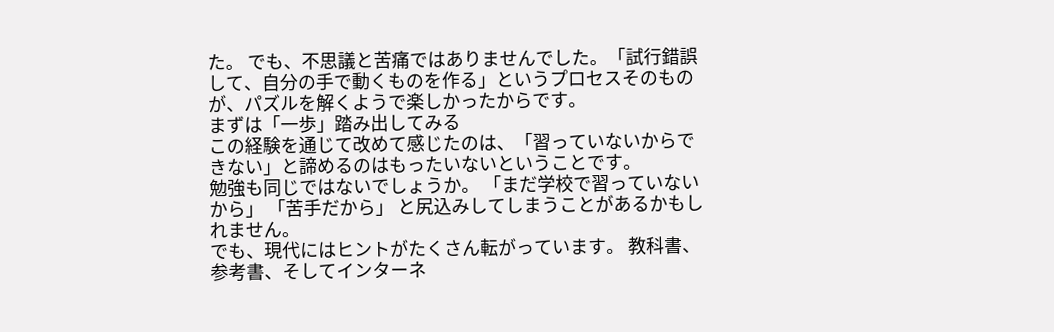た。 でも、不思議と苦痛ではありませんでした。「試行錯誤して、自分の手で動くものを作る」というプロセスそのものが、パズルを解くようで楽しかったからです。
まずは「一歩」踏み出してみる
この経験を通じて改めて感じたのは、「習っていないからできない」と諦めるのはもったいないということです。
勉強も同じではないでしょうか。 「まだ学校で習っていないから」 「苦手だから」 と尻込みしてしまうことがあるかもしれません。
でも、現代にはヒントがたくさん転がっています。 教科書、参考書、そしてインターネ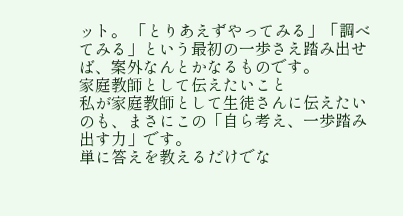ット。 「とりあえずやってみる」「調べてみる」という最初の一歩さえ踏み出せば、案外なんとかなるものです。
家庭教師として伝えたいこと
私が家庭教師として生徒さんに伝えたいのも、まさにこの「自ら考え、一歩踏み出す力」です。
単に答えを教えるだけでな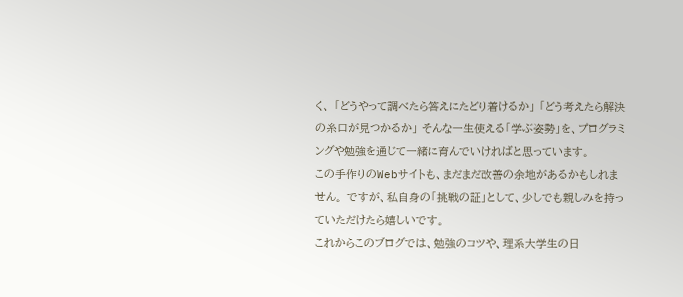く、 「どうやって調べたら答えにたどり着けるか」 「どう考えたら解決の糸口が見つかるか」 そんな一生使える「学ぶ姿勢」を、プログラミングや勉強を通じて一緒に育んでいければと思っています。
この手作りのWebサイトも、まだまだ改善の余地があるかもしれません。 ですが、私自身の「挑戦の証」として、少しでも親しみを持っていただけたら嬉しいです。
これからこのブログでは、勉強のコツや、理系大学生の日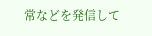常などを発信して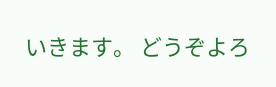いきます。 どうぞよろ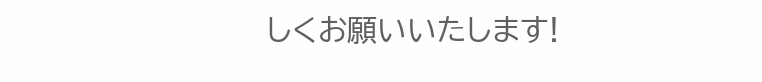しくお願いいたします!